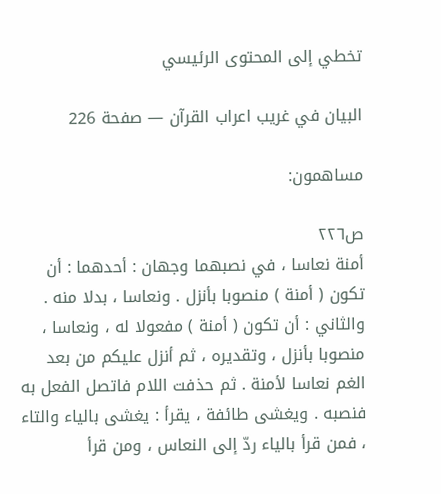تخطي إلى المحتوى الرئيسي

البيان في غريب اعراب القرآن — صفحة 226

مساهمون:

ص٢٢٦
أمنة نعاسا ، في نصبهما وجهان : أحدهما : أن تكون ( أمنة ) منصوبا بأنزل . ونعاسا ، بدلا منه . والثاني : أن تكون ( أمنة ) مفعولا له ، ونعاسا ، منصوبا بأنزل ، وتقديره ، ثم أنزل عليكم من بعد الغم نعاسا لأمنة . ثم حذفت اللام فاتصل الفعل به فنصبه . ويغشى طائفة ، يقرأ : يغشى بالياء والتاء ، فمن قرأ بالياء ردّ إلى النعاس ، ومن قرأ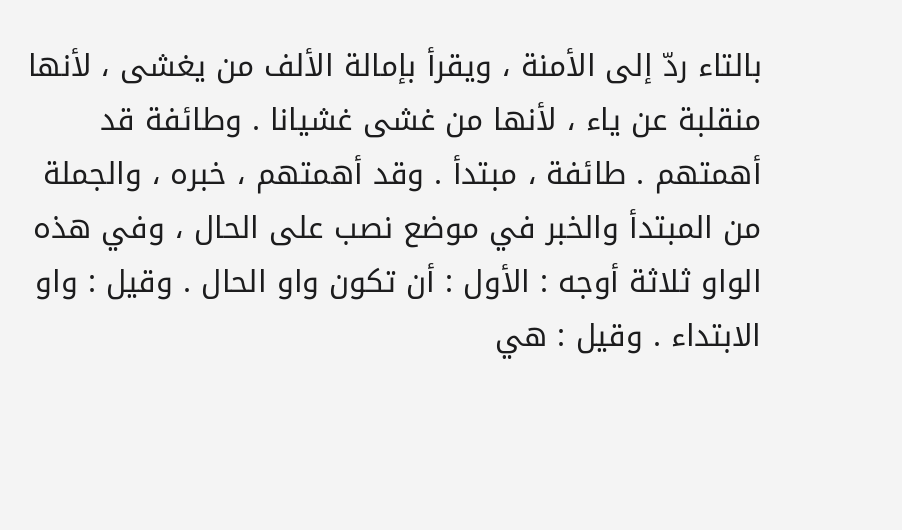بالتاء ردّ إلى الأمنة ، ويقرأ بإمالة الألف من يغشى ، لأنها منقلبة عن ياء ، لأنها من غشى غشيانا . وطائفة قد أهمتهم . طائفة ، مبتدأ . وقد أهمتهم ، خبره ، والجملة من المبتدأ والخبر في موضع نصب على الحال ، وفي هذه الواو ثلاثة أوجه : الأول : أن تكون واو الحال . وقيل : واو الابتداء . وقيل : هي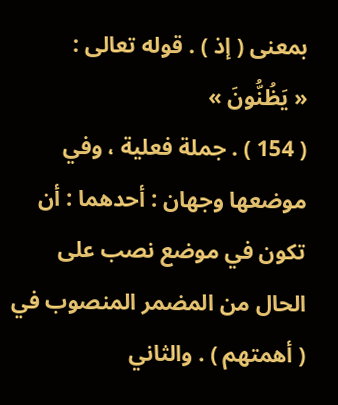بمعنى ( إذ ) . قوله تعالى :
« يَظُنُّونَ »
( 154 ) . جملة فعلية ، وفي موضعها وجهان : أحدهما : أن تكون في موضع نصب على الحال من المضمر المنصوب في ( أهمتهم ) . والثاني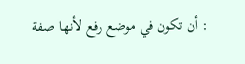: أن تكون في موضع رفع لأنها صفة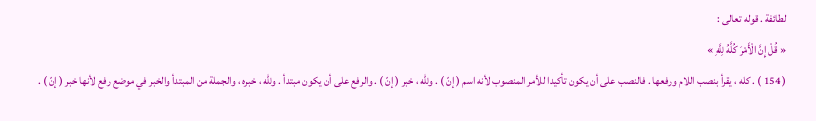لطائفة . قوله تعالى :
« قُلْ إِنَّ الْأَمْرَ كُلَّهُ لِلَّهِ »
( 154 ) . كله ، يقرأ بنصب اللام ورفعها . فالنصب على أن يكون تأكيدا للأمر المنصوب لأنه اسم ( إنّ ) . وللّه ، خبر ( إنّ ) . والرفع على أن يكون مبتدأ . وللّه ، خبره ، والجملة من المبتدأ والخبر في موضع رفع لأنها خبر ( إنّ ) .